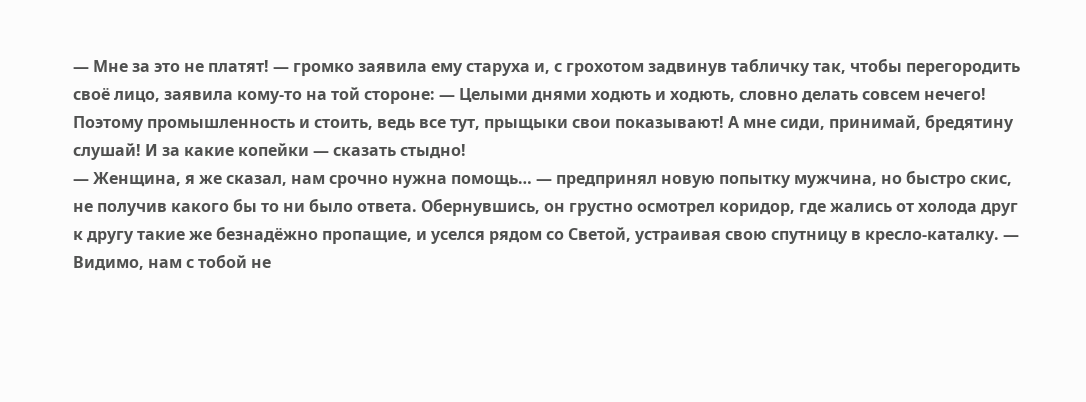— Мне за это не платят! — громко заявила ему старуха и, с грохотом задвинув табличку так, чтобы перегородить своё лицо, заявила кому-то на той стороне: — Целыми днями ходють и ходють, словно делать совсем нечего! Поэтому промышленность и стоить, ведь все тут, прыщыки свои показывают! А мне сиди, принимай, бредятину слушай! И за какие копейки — сказать стыдно!
— Женщина, я же сказал, нам срочно нужна помощь… — предпринял новую попытку мужчина, но быстро скис, не получив какого бы то ни было ответа. Обернувшись, он грустно осмотрел коридор, где жались от холода друг к другу такие же безнадёжно пропащие, и уселся рядом со Светой, устраивая свою спутницу в кресло-каталку. — Видимо, нам с тобой не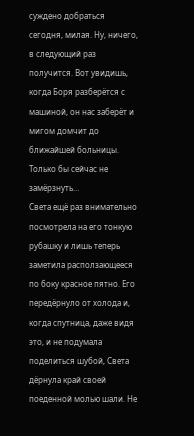суждено добраться сегодня, милая. Ну, ничего, в следующий раз получится. Вот увидишь, когда Боря разберётся с машиной, он нас заберёт и мигом домчит до ближайшей больницы. Только бы сейчас не замёрзнуть…
Света ещё раз внимательно посмотрела на его тонкую рубашку и лишь теперь заметила расползающееся по боку красное пятно. Его передёрнуло от холода и, когда спутница, даже видя это, и не подумала поделиться шубой, Света дёрнула край своей поеденной молью шали. Не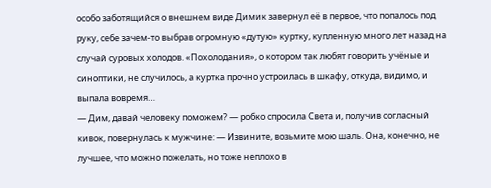особо заботящийся о внешнем виде Димик завернул её в первое, что попалось под руку, себе зачем-то выбрав огромную «дутую» куртку, купленную много лет назад на случай суровых холодов. «Похолодания», о котором так любят говорить учёные и синоптики, не случилось, а куртка прочно устроилась в шкафу, откуда, видимо, и выпала вовремя…
— Дим, давай человеку поможем? — робко спросила Света и, получив согласный кивок, повернулась к мужчине: — Извините, возьмите мою шаль. Она, конечно, не лучшее, что можно пожелать, но тоже неплохо в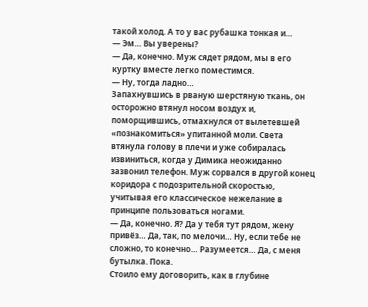такой холод. А то у вас рубашка тонкая и…
— Эм… Вы уверены?
— Да, конечно. Муж сядет рядом, мы в его куртку вместе легко поместимся.
— Ну, тогда ладно…
Запахнувшись в рваную шерстяную ткань, он осторожно втянул носом воздух и, поморщившись, отмахнулся от вылетевшей «познакомиться» упитанной моли. Света втянула голову в плечи и уже собиралась извиниться, когда у Димика неожиданно зазвонил телефон. Муж сорвался в другой конец коридора с подозрительной скоростью, учитывая его классическое нежелание в принципе пользоваться ногами.
— Да, конечно. Я? Да у тебя тут рядом, жену привёз… Да, так, по мелочи… Ну, если тебе не сложно, то конечно… Разумеется… Да, с меня бутылка. Пока.
Стоило ему договорить, как в глубине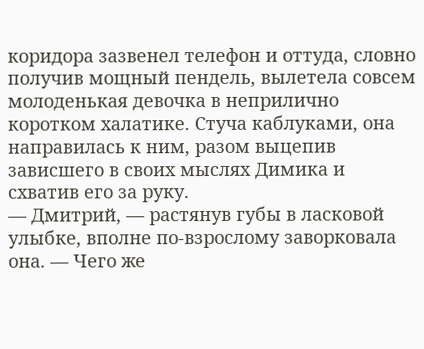коридора зазвенел телефон и оттуда, словно получив мощный пендель, вылетела совсем молоденькая девочка в неприлично коротком халатике. Стуча каблуками, она направилась к ним, разом выцепив зависшего в своих мыслях Димика и схватив его за руку.
— Дмитрий, — растянув губы в ласковой улыбке, вполне по-взрослому заворковала она. — Чего же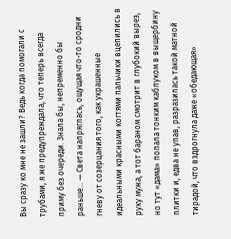Вы сразу ко мне не зашли? Ведь когда помогали с трубами, я же предупреждала, что теперь всегда приму без очереди. Знала бы, непременно бы раньше… — Света напряглась, ощущая что-то сродни гневу от созерцания того, как украшенные идеальными красными когтями пальчики вцепились в руку мужа, а тот бараном смотрит в глубокий вырез, но тут «дама» попала тонким каблуком в выщербину плитки и, едва не упав, разразилась такой матной тирадой, что вздрогнула даже «обедающая»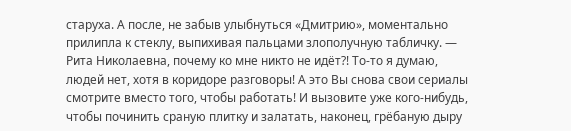старуха. А после, не забыв улыбнуться «Дмитрию», моментально прилипла к стеклу, выпихивая пальцами злополучную табличку. — Рита Николаевна, почему ко мне никто не идёт?! То-то я думаю, людей нет, хотя в коридоре разговоры! А это Вы снова свои сериалы смотрите вместо того, чтобы работать! И вызовите уже кого-нибудь, чтобы починить сраную плитку и залатать, наконец, грёбаную дыру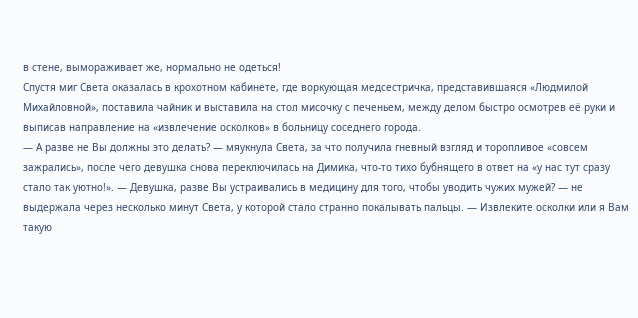в стене, вымораживает же, нормально не одеться!
Спустя миг Света оказалась в крохотном кабинете, где воркующая медсестричка, представившаяся «Людмилой Михайловной», поставила чайник и выставила на стол мисочку с печеньем, между делом быстро осмотрев её руки и выписав направление на «извлечение осколков» в больницу соседнего города.
— А разве не Вы должны это делать? — мяукнула Света, за что получила гневный взгляд и торопливое «совсем зажрались», после чего девушка снова переключилась на Димика, что-то тихо бубнящего в ответ на «у нас тут сразу стало так уютно!». — Девушка, разве Вы устраивались в медицину для того, чтобы уводить чужих мужей? — не выдержала через несколько минут Света, у которой стало странно покалывать пальцы. — Извлеките осколки или я Вам такую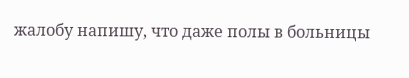жалобу напишу, что даже полы в больницы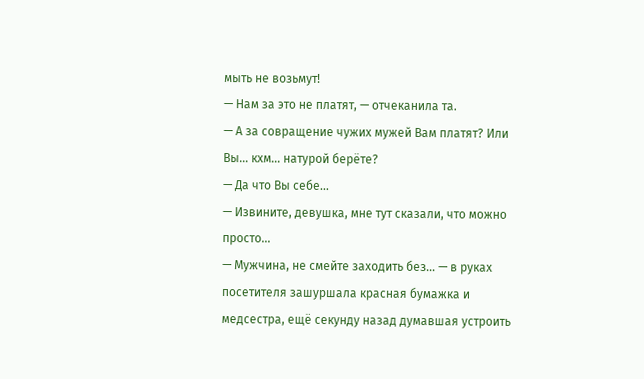мыть не возьмут!
— Нам за это не платят, — отчеканила та.
— А за совращение чужих мужей Вам платят? Или Вы… кхм… натурой берёте?
— Да что Вы себе…
— Извините, девушка, мне тут сказали, что можно просто…
— Мужчина, не смейте заходить без… — в руках посетителя зашуршала красная бумажка и медсестра, ещё секунду назад думавшая устроить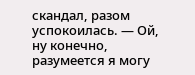скандал, разом успокоилась. — Ой, ну конечно, разумеется я могу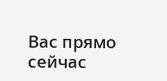Вас прямо сейчас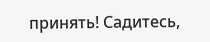принять! Садитесь,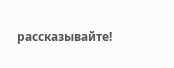рассказывайте!